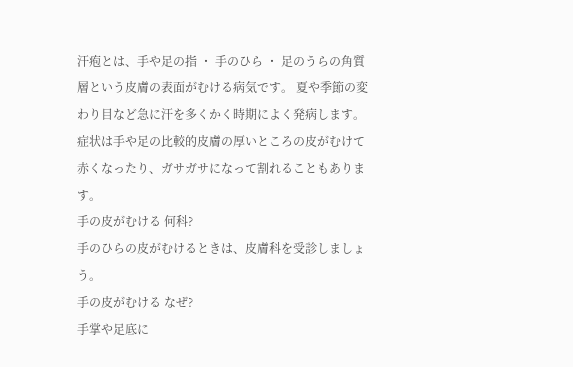汗疱とは、手や足の指 ・ 手のひら ・ 足のうらの角質層という皮膚の表面がむける病気です。 夏や季節の変わり目など急に汗を多くかく時期によく発病します。 症状は手や足の比較的皮膚の厚いところの皮がむけて赤くなったり、ガサガサになって割れることもあります。
手の皮がむける 何科?
手のひらの皮がむけるときは、皮膚科を受診しましょう。
手の皮がむける なぜ?
手掌や足底に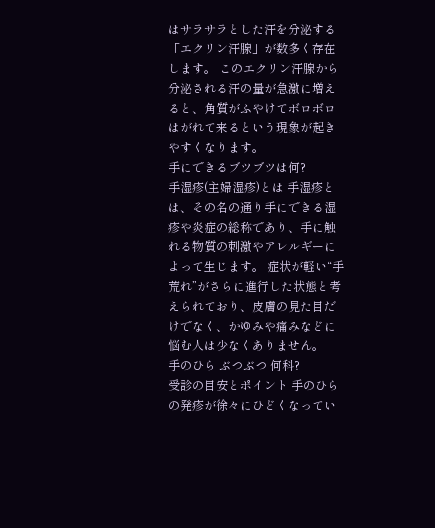はサラサラとした汗を分泌する「エクリン汗腺」が数多く存在します。 このエクリン汗腺から分泌される汗の量が急激に増えると、角質がふやけてボロボロはがれて来るという現象が起きやすくなります。
手にできるブツブツは何?
手湿疹(主婦湿疹)とは 手湿疹とは、その名の通り手にできる湿疹や炎症の総称であり、手に触れる物質の刺激やアレルギーによって生じます。 症状が軽い“手荒れ”がさらに進行した状態と考えられており、皮膚の見た目だけでなく、かゆみや痛みなどに悩む人は少なくありません。
手のひら ぶつぶつ 何科?
受診の目安とポイント 手のひらの発疹が徐々にひどくなってい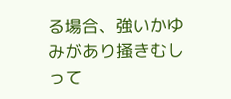る場合、強いかゆみがあり掻きむしって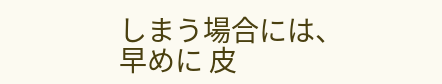しまう場合には、早めに 皮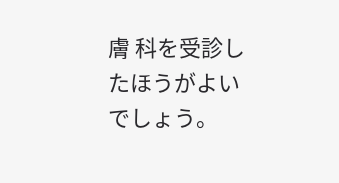膚 科を受診したほうがよいでしょう。